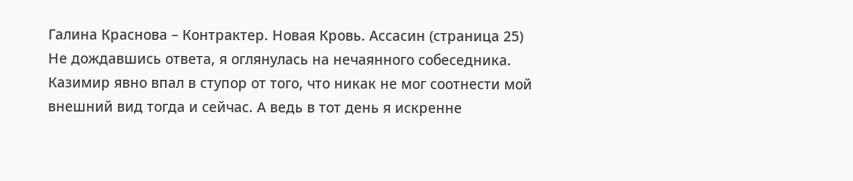Галина Краснова – Контрактер. Новая Кровь. Ассасин (страница 25)
Не дождавшись ответа, я оглянулась на нечаянного собеседника. Казимир явно впал в ступор от того, что никак не мог соотнести мой внешний вид тогда и сейчас. А ведь в тот день я искренне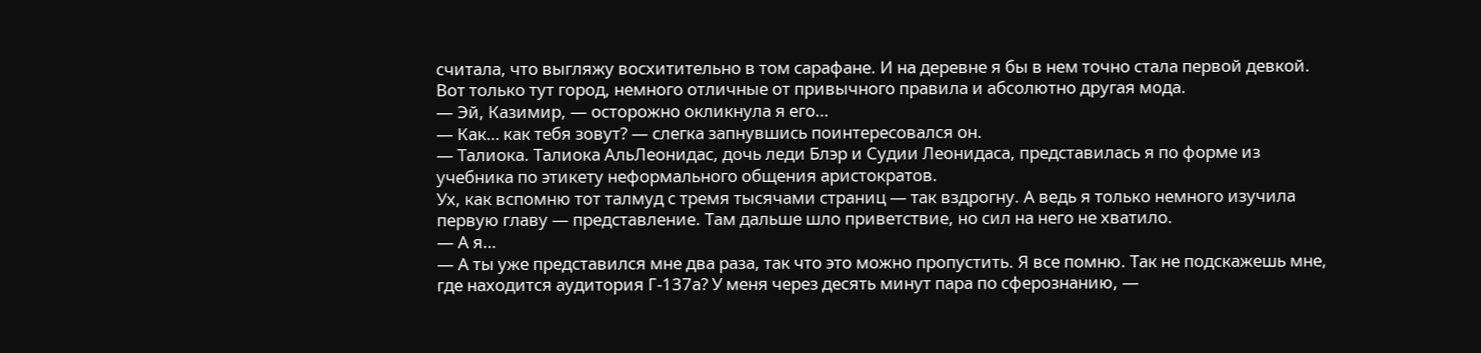считала, что выгляжу восхитительно в том сарафане. И на деревне я бы в нем точно стала первой девкой. Вот только тут город, немного отличные от привычного правила и абсолютно другая мода.
— Эй, Казимир, — осторожно окликнула я его…
— Как… как тебя зовут? — слегка запнувшись поинтересовался он.
— Талиока. Талиока АльЛеонидас, дочь леди Блэр и Судии Леонидаса, представилась я по форме из учебника по этикету неформального общения аристократов.
Ух, как вспомню тот талмуд с тремя тысячами страниц — так вздрогну. А ведь я только немного изучила первую главу — представление. Там дальше шло приветствие, но сил на него не хватило.
— А я…
— А ты уже представился мне два раза, так что это можно пропустить. Я все помню. Так не подскажешь мне, где находится аудитория Г-137а? У меня через десять минут пара по сферознанию, —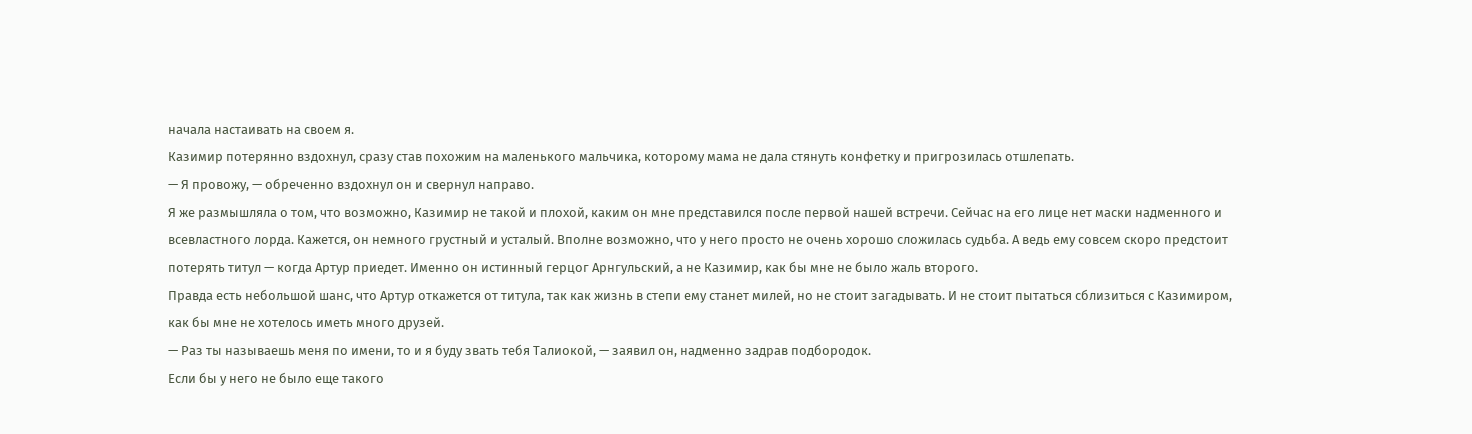начала настаивать на своем я.
Казимир потерянно вздохнул, сразу став похожим на маленького мальчика, которому мама не дала стянуть конфетку и пригрозилась отшлепать.
— Я провожу, — обреченно вздохнул он и свернул направо.
Я же размышляла о том, что возможно, Казимир не такой и плохой, каким он мне представился после первой нашей встречи. Сейчас на его лице нет маски надменного и всевластного лорда. Кажется, он немного грустный и усталый. Вполне возможно, что у него просто не очень хорошо сложилась судьба. А ведь ему совсем скоро предстоит потерять титул — когда Артур приедет. Именно он истинный герцог Арнгульский, а не Казимир, как бы мне не было жаль второго.
Правда есть небольшой шанс, что Артур откажется от титула, так как жизнь в степи ему станет милей, но не стоит загадывать. И не стоит пытаться сблизиться с Казимиром, как бы мне не хотелось иметь много друзей.
— Раз ты называешь меня по имени, то и я буду звать тебя Талиокой, — заявил он, надменно задрав подбородок.
Если бы у него не было еще такого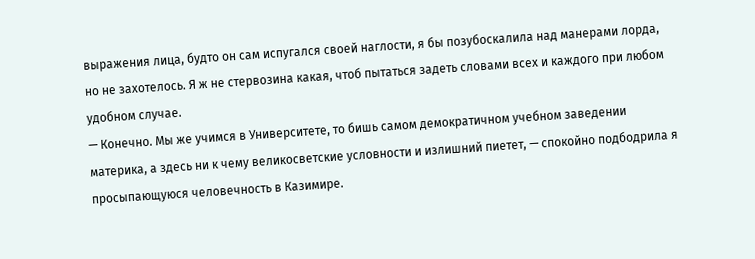выражения лица, будто он сам испугался своей наглости, я бы позубоскалила над манерами лорда, но не захотелось. Я ж не стервозина какая, чтоб пытаться задеть словами всех и каждого при любом удобном случае.
— Конечно. Мы же учимся в Университете, то бишь самом демократичном учебном заведении материка, а здесь ни к чему великосветские условности и излишний пиетет, — спокойно подбодрила я просыпающуюся человечность в Казимире.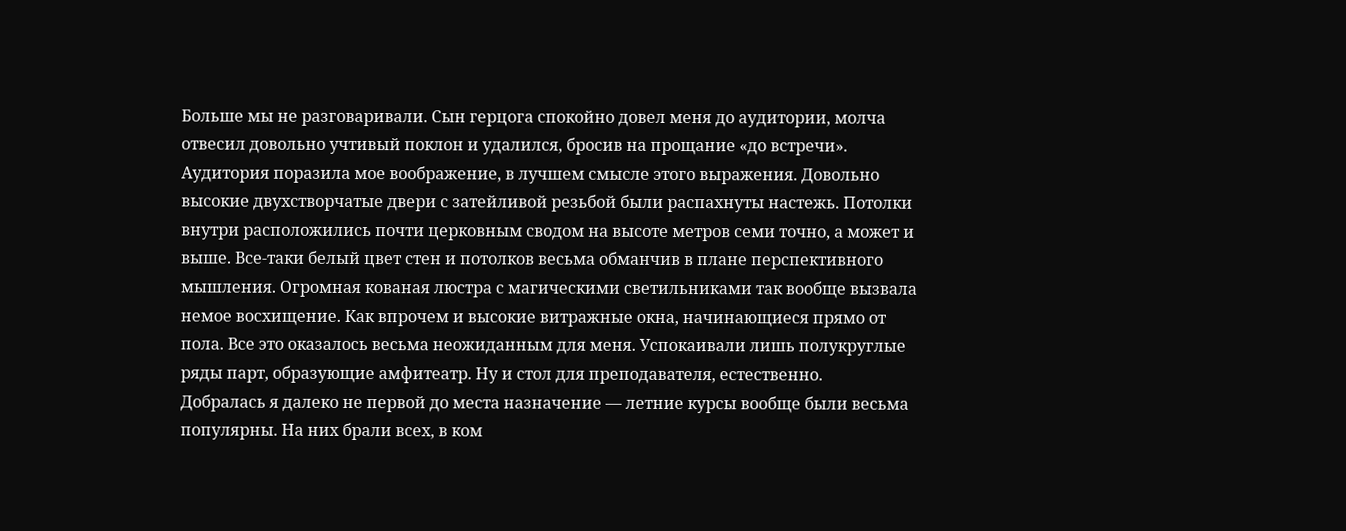Больше мы не разговаривали. Сын герцога спокойно довел меня до аудитории, молча отвесил довольно учтивый поклон и удалился, бросив на прощание «до встречи».
Аудитория поразила мое воображение, в лучшем смысле этого выражения. Довольно высокие двухстворчатые двери с затейливой резьбой были распахнуты настежь. Потолки внутри расположились почти церковным сводом на высоте метров семи точно, а может и выше. Все-таки белый цвет стен и потолков весьма обманчив в плане перспективного мышления. Огромная кованая люстра с магическими светильниками так вообще вызвала немое восхищение. Как впрочем и высокие витражные окна, начинающиеся прямо от пола. Все это оказалось весьма неожиданным для меня. Успокаивали лишь полукруглые ряды парт, образующие амфитеатр. Ну и стол для преподавателя, естественно.
Добралась я далеко не первой до места назначение — летние курсы вообще были весьма популярны. На них брали всех, в ком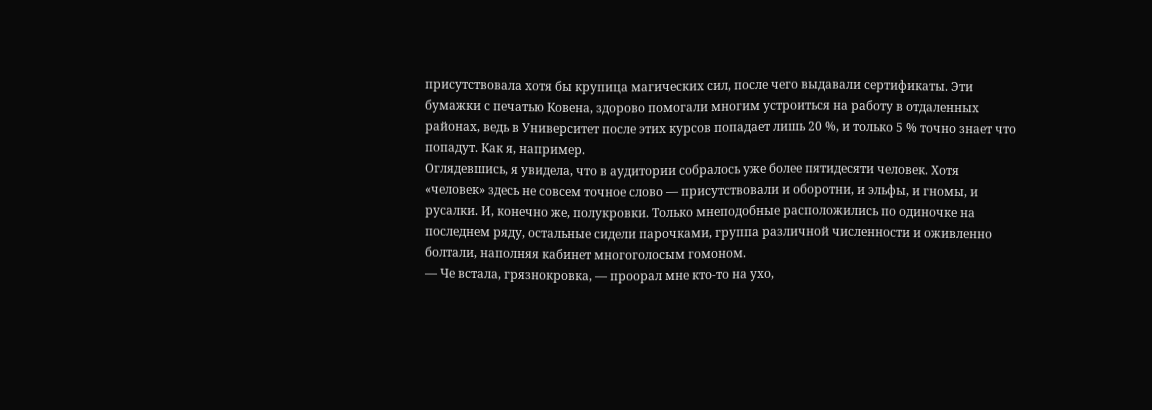присутствовала хотя бы крупица магических сил, после чего выдавали сертификаты. Эти бумажки с печатью Ковена, здорово помогали многим устроиться на работу в отдаленных районах, ведь в Университет после этих курсов попадает лишь 20 %, и только 5 % точно знает что попадут. Как я, например.
Оглядевшись, я увидела, что в аудитории собралось уже более пятидесяти человек. Хотя «человек» здесь не совсем точное слово — присутствовали и оборотни, и эльфы, и гномы, и русалки. И, конечно же, полукровки. Только мнеподобные расположились по одиночке на последнем ряду, остальные сидели парочками, группа различной численности и оживленно болтали, наполняя кабинет многоголосым гомоном.
— Че встала, грязнокровка, — проорал мне кто-то на ухо,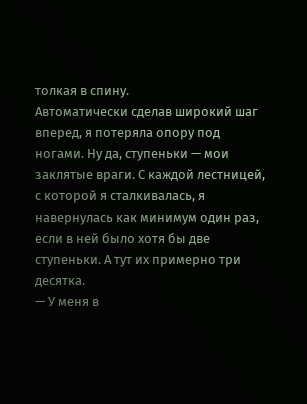толкая в спину.
Автоматически сделав широкий шаг вперед, я потеряла опору под ногами. Ну да, ступеньки — мои заклятые враги. С каждой лестницей, с которой я сталкивалась, я навернулась как минимум один раз, если в ней было хотя бы две ступеньки. А тут их примерно три десятка.
— У меня в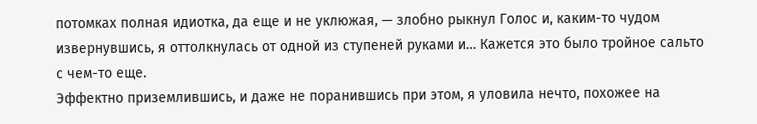потомках полная идиотка, да еще и не уклюжая, — злобно рыкнул Голос и, каким-то чудом извернувшись, я оттолкнулась от одной из ступеней руками и… Кажется это было тройное сальто с чем-то еще.
Эффектно приземлившись, и даже не поранившись при этом, я уловила нечто, похожее на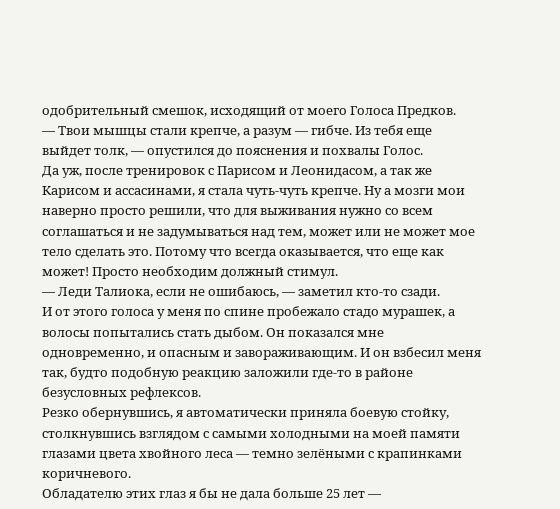одобрительный смешок, исходящий от моего Голоса Предков.
— Твои мышцы стали крепче, а разум — гибче. Из тебя еще выйдет толк, — опустился до пояснения и похвалы Голос.
Да уж, после тренировок с Парисом и Леонидасом, а так же Карисом и ассасинами, я стала чуть-чуть крепче. Ну а мозги мои наверно просто решили, что для выживания нужно со всем соглашаться и не задумываться над тем, может или не может мое тело сделать это. Потому что всегда оказывается, что еще как может! Просто необходим должный стимул.
— Леди Талиока, если не ошибаюсь, — заметил кто-то сзади.
И от этого голоса у меня по спине пробежало стадо мурашек, а волосы попытались стать дыбом. Он показался мне одновременно, и опасным и завораживающим. И он взбесил меня так, будто подобную реакцию заложили где-то в районе безусловных рефлексов.
Резко обернувшись, я автоматически приняла боевую стойку, столкнувшись взглядом с самыми холодными на моей памяти глазами цвета хвойного леса — темно зелёными с крапинками коричневого.
Обладателю этих глаз я бы не дала больше 25 лет —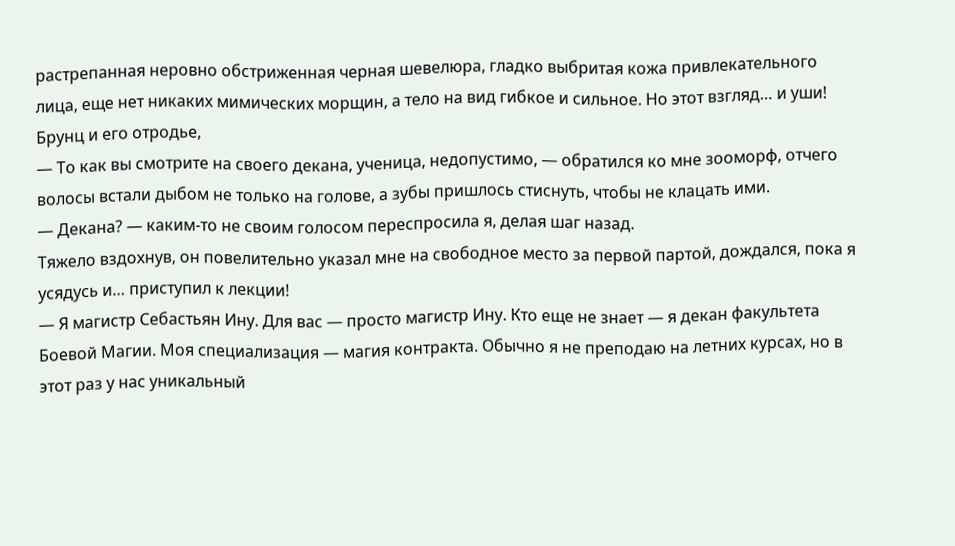растрепанная неровно обстриженная черная шевелюра, гладко выбритая кожа привлекательного лица, еще нет никаких мимических морщин, а тело на вид гибкое и сильное. Но этот взгляд… и уши! Брунц и его отродье,
— То как вы смотрите на своего декана, ученица, недопустимо, — обратился ко мне зооморф, отчего волосы встали дыбом не только на голове, а зубы пришлось стиснуть, чтобы не клацать ими.
— Декана? — каким-то не своим голосом переспросила я, делая шаг назад.
Тяжело вздохнув, он повелительно указал мне на свободное место за первой партой, дождался, пока я усядусь и… приступил к лекции!
— Я магистр Себастьян Ину. Для вас — просто магистр Ину. Кто еще не знает — я декан факультета Боевой Магии. Моя специализация — магия контракта. Обычно я не преподаю на летних курсах, но в этот раз у нас уникальный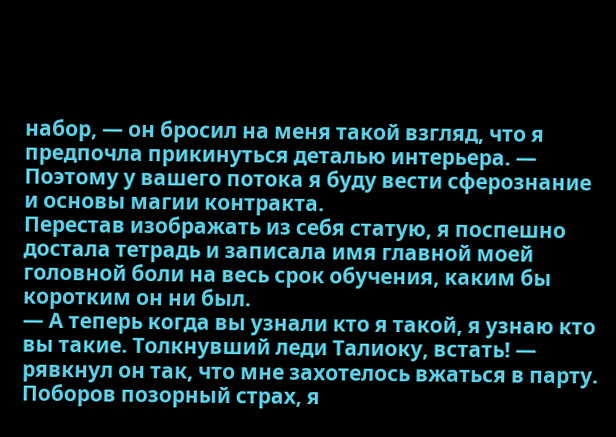набор, — он бросил на меня такой взгляд, что я предпочла прикинуться деталью интерьера. — Поэтому у вашего потока я буду вести сферознание и основы магии контракта.
Перестав изображать из себя статую, я поспешно достала тетрадь и записала имя главной моей головной боли на весь срок обучения, каким бы коротким он ни был.
— А теперь когда вы узнали кто я такой, я узнаю кто вы такие. Толкнувший леди Талиоку, встать! — рявкнул он так, что мне захотелось вжаться в парту.
Поборов позорный страх, я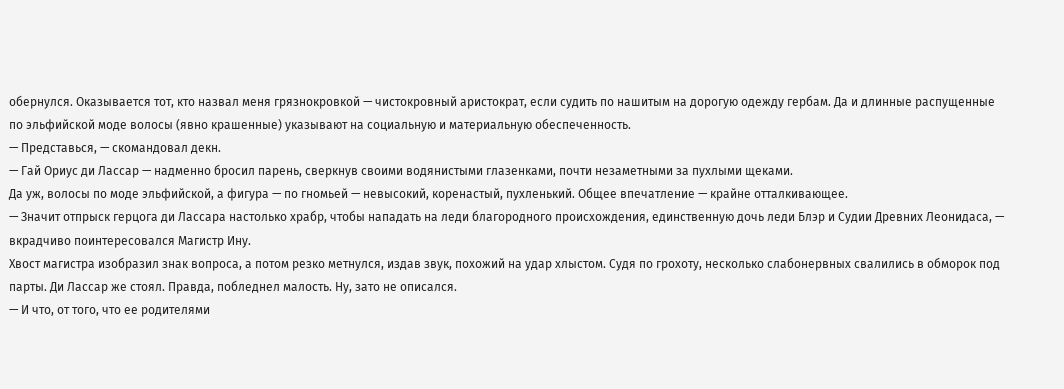обернулся. Оказывается тот, кто назвал меня грязнокровкой — чистокровный аристократ, если судить по нашитым на дорогую одежду гербам. Да и длинные распущенные по эльфийской моде волосы (явно крашенные) указывают на социальную и материальную обеспеченность.
— Представься, — скомандовал декн.
— Гай Ориус ди Лассар — надменно бросил парень, сверкнув своими водянистыми глазенками, почти незаметными за пухлыми щеками.
Да уж, волосы по моде эльфийской, а фигура — по гномьей — невысокий, коренастый, пухленький. Общее впечатление — крайне отталкивающее.
— Значит отпрыск герцога ди Лассара настолько храбр, чтобы нападать на леди благородного происхождения, единственную дочь леди Блэр и Судии Древних Леонидаса, — вкрадчиво поинтересовался Магистр Ину.
Хвост магистра изобразил знак вопроса, а потом резко метнулся, издав звук, похожий на удар хлыстом. Судя по грохоту, несколько слабонервных свалились в обморок под парты. Ди Лассар же стоял. Правда, побледнел малость. Ну, зато не описался.
— И что, от того, что ее родителями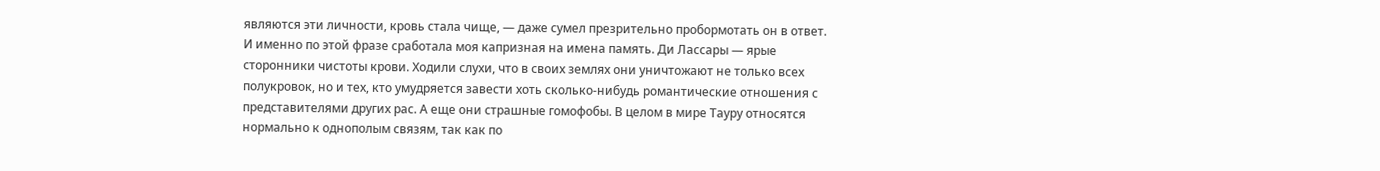являются эти личности, кровь стала чище, — даже сумел презрительно пробормотать он в ответ.
И именно по этой фразе сработала моя капризная на имена память. Ди Лассары — ярые сторонники чистоты крови. Ходили слухи, что в своих землях они уничтожают не только всех полукровок, но и тех, кто умудряется завести хоть сколько-нибудь романтические отношения с представителями других рас. А еще они страшные гомофобы. В целом в мире Тауру относятся нормально к однополым связям, так как по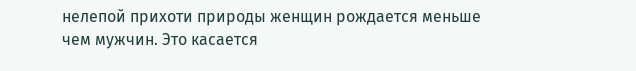нелепой прихоти природы женщин рождается меньше чем мужчин. Это касается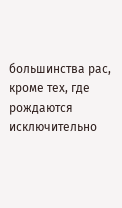большинства рас, кроме тех, где рождаются исключительно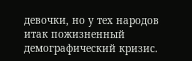девочки, но у тех народов итак пожизненный демографический кризис.